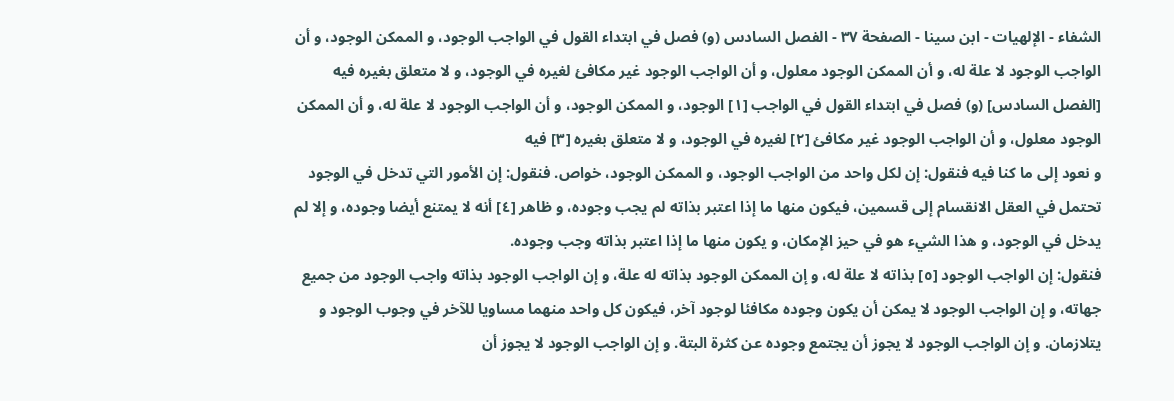الشفاء - الإلهيات - ابن سينا - الصفحة ٣٧ - الفصل السادس (و) فصل في ابتداء القول في الواجب الوجود، و الممكن الوجود، و أن الواجب الوجود لا علة له، و أن الممكن الوجود معلول، و أن الواجب الوجود غير مكافئ لغيره في الوجود، و لا متعلق بغيره فيه
[الفصل السادس] (و) فصل في ابتداء القول في الواجب [١] الوجود، و الممكن الوجود، و أن الواجب الوجود لا علة له، و أن الممكن الوجود معلول، و أن الواجب الوجود غير مكافئ [٢] لغيره في الوجود، و لا متعلق بغيره [٣] فيه
و نعود إلى ما كنا فيه فنقول: إن لكل واحد من الواجب الوجود، و الممكن الوجود، خواص. فنقول: إن الأمور التي تدخل في الوجود تحتمل في العقل الانقسام إلى قسمين، فيكون منها ما إذا اعتبر بذاته لم يجب وجوده، و ظاهر [٤] أنه لا يمتنع أيضا وجوده، و إلا لم يدخل في الوجود، و هذا الشيء هو في حيز الإمكان، و يكون منها ما إذا اعتبر بذاته وجب وجوده.
فنقول: إن الواجب الوجود [٥] بذاته لا علة له، و إن الممكن الوجود بذاته له علة، و إن الواجب الوجود بذاته واجب الوجود من جميع جهاته، و إن الواجب الوجود لا يمكن أن يكون وجوده مكافئا لوجود آخر، فيكون كل واحد منهما مساويا للآخر في وجوب الوجود و يتلازمان. و إن الواجب الوجود لا يجوز أن يجتمع وجوده عن كثرة البتة. و إن الواجب الوجود لا يجوز أن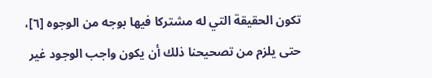تكون الحقيقة التي له مشتركا فيها بوجه من الوجوه [٦]، حتى يلزم من تصحيحنا ذلك أن يكون واجب الوجود غير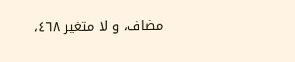مضاف، و لا متغير ٤٦٨،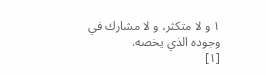١ و لا متكثر، و لا مشارك في وجوده الذي يخصه.
[١]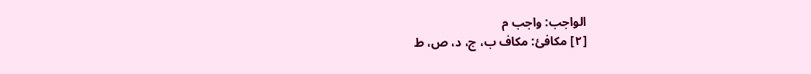الواجب: واجب م
[٢] مكافئ: مكاف ب، ج، د، ص، ط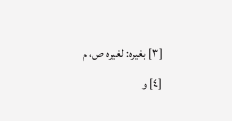[٣] بغيره: لغيره ص، م
[٤] و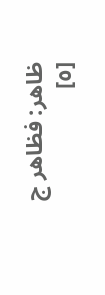ظاهر: فظاهر ج
[٥]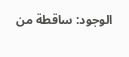الوجود: ساقطة من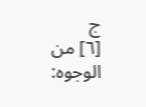ج
[٦] من الوجوه: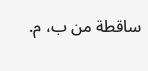ساقطة من ب، م.